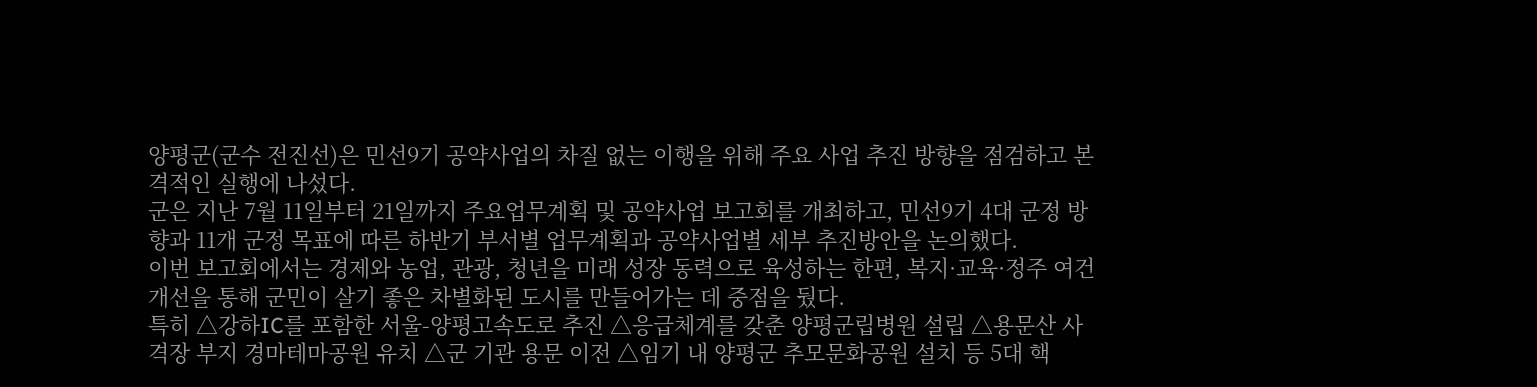양평군(군수 전진선)은 민선9기 공약사업의 차질 없는 이행을 위해 주요 사업 추진 방향을 점검하고 본격적인 실행에 나섰다.
군은 지난 7월 11일부터 21일까지 주요업무계획 및 공약사업 보고회를 개최하고, 민선9기 4대 군정 방향과 11개 군정 목표에 따른 하반기 부서별 업무계획과 공약사업별 세부 추진방안을 논의했다.
이번 보고회에서는 경제와 농업, 관광, 청년을 미래 성장 동력으로 육성하는 한편, 복지·교육·정주 여건 개선을 통해 군민이 살기 좋은 차별화된 도시를 만들어가는 데 중점을 뒀다.
특히 △강하IC를 포함한 서울-양평고속도로 추진 △응급체계를 갖춘 양평군립병원 설립 △용문산 사격장 부지 경마테마공원 유치 △군 기관 용문 이전 △임기 내 양평군 추모문화공원 설치 등 5대 핵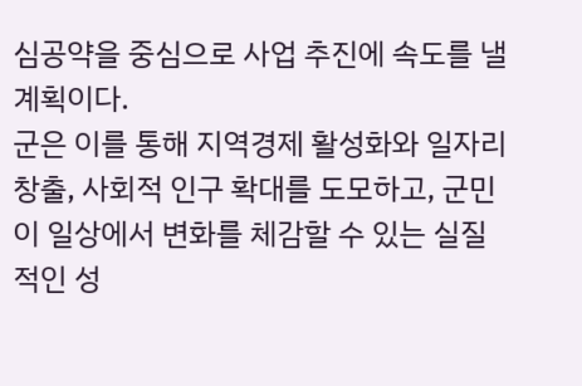심공약을 중심으로 사업 추진에 속도를 낼 계획이다.
군은 이를 통해 지역경제 활성화와 일자리 창출, 사회적 인구 확대를 도모하고, 군민이 일상에서 변화를 체감할 수 있는 실질적인 성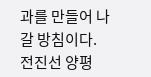과를 만들어 나갈 방침이다.
전진선 양평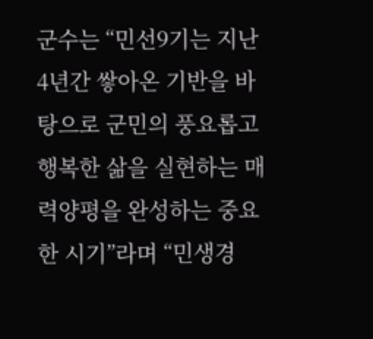군수는 “민선9기는 지난 4년간 쌓아온 기반을 바탕으로 군민의 풍요롭고 행복한 삶을 실현하는 매력양평을 완성하는 중요한 시기”라며 “민생경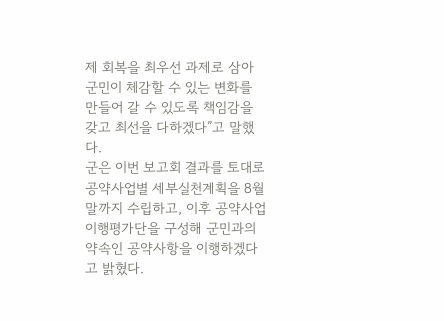제 회복을 최우선 과제로 삼아 군민이 체감할 수 있는 변화를 만들어 갈 수 있도록 책임감을 갖고 최선을 다하겠다”고 말했다.
군은 이번 보고회 결과를 토대로 공약사업별 세부실천계획을 8월 말까지 수립하고, 이후 공약사업 이행평가단을 구성해 군민과의 약속인 공약사항을 이행하겠다고 밝혔다.